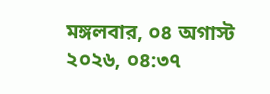মঙ্গলবার, ০৪ অগাস্ট ২০২৬, ০৪:৩৭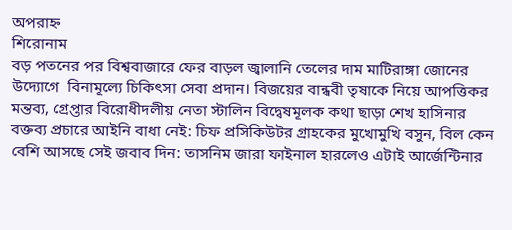অপরাহ্ন
শিরোনাম
বড় পতনের পর বিশ্ববাজারে ফের বাড়ল জ্বালানি তেলের দাম মাটিরাঙ্গা জোনের উদ্যোগে  বিনামূল্যে চিকিৎসা সেবা প্রদান। বিজয়ের বান্ধবী তৃষাকে নিয়ে আপত্তিকর মন্তব্য, গ্রেপ্তার বিরোধীদলীয় নেতা স্টালিন বিদ্বেষমূলক কথা ছাড়া শেখ হাসিনার বক্তব্য প্রচারে আইনি বাধা নেই: চিফ প্রসিকিউটর গ্রাহকের মুখোমুখি বসুন, বিল কেন বেশি আসছে সেই জবাব দিন: তাসনিম জারা ফাইনাল হারলেও এটাই আর্জেন্টিনার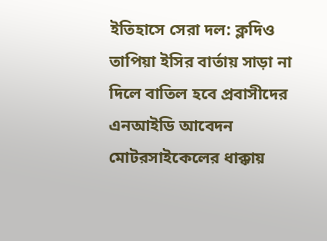ইতিহাসে সেরা দল: ক্লদিও তাপিয়া ইসির বার্তায় সাড়া না দিলে বাতিল হবে প্রবাসীদের এনআইডি আবেদন মোটরসাইকেলের ধাক্কায়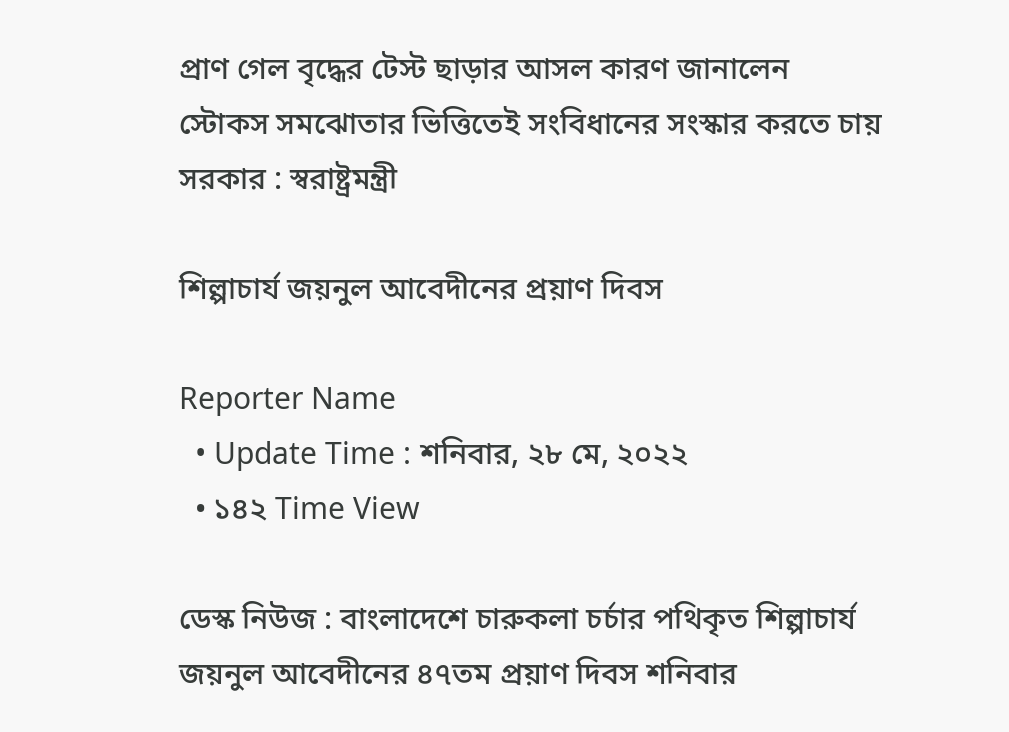প্রাণ গেল বৃদ্ধের টেস্ট ছাড়ার আসল কারণ জানালেন স্টোকস সমঝোতার ভিত্তিতেই সংবিধানের সংস্কার করতে চায় সরকার : স্বরাষ্ট্রমন্ত্রী

শিল্পাচার্য জয়নুল আবেদীনের প্রয়াণ দিবস

Reporter Name
  • Update Time : শনিবার, ২৮ মে, ২০২২
  • ১৪২ Time View

ডেস্ক নিউজ : বাংলাদেশে চারুকলা চর্চার পথিকৃত শিল্পাচার্য জয়নুল আবেদীনের ৪৭তম প্রয়াণ দিবস শনিবার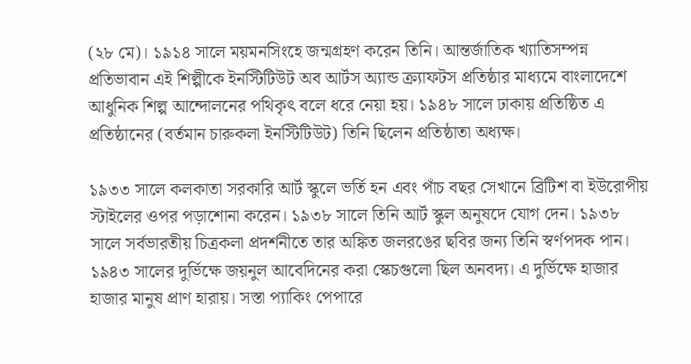(২৮ মে)। ১৯১৪ সালে ময়মনসিংহে জন্মগ্রহণ করেন তিনি। আন্তর্জাতিক খ্যাতিসম্পন্ন প্রতিভাবান এই শিল্পীকে ইনস্টিটিউট অব আর্টস অ্যান্ড ক্র্যাফটস প্রতিষ্ঠার মাধ্যমে বাংলাদেশে আধুনিক শিল্প আন্দোলনের পথিকৃৎ বলে ধরে নেয়া হয়। ১৯৪৮ সালে ঢাকায় প্রতিষ্ঠিত এ প্রতিষ্ঠানের (বর্তমান চারুকলা ইনস্টিটিউট) তিনি ছিলেন প্রতিষ্ঠাতা অধ্যক্ষ।

১৯৩৩ সালে কলকাতা সরকারি আর্ট স্কুলে ভর্তি হন এবং পাঁচ বছর সেখানে ব্রিটিশ বা ইউরোপীয় স্টাইলের ওপর পড়াশোনা করেন। ১৯৩৮ সালে তিনি আর্ট স্কুল অনুষদে যোগ দেন। ১৯৩৮ সালে সর্বভারতীয় চিত্রকলা প্রদর্শনীতে তার অঙ্কিত জলরঙের ছবির জন্য তিনি স্বর্ণপদক পান। ১৯৪৩ সালের দুর্ভিক্ষে জয়নুল আবেদিনের করা স্কেচগুলো ছিল অনবদ্য। এ দুর্ভিক্ষে হাজার হাজার মানুষ প্রাণ হারায়। সস্তা প্যাকিং পেপারে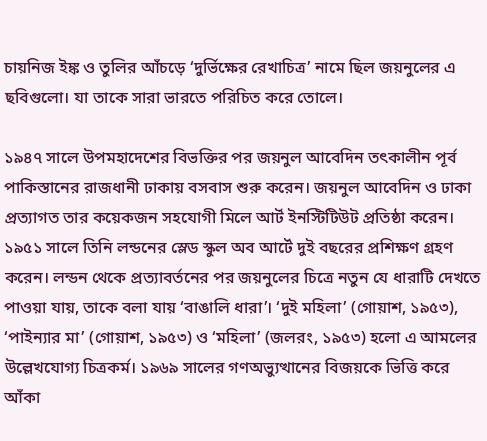চায়নিজ ইঙ্ক ও তুলির আঁচড়ে ‘দুর্ভিক্ষের রেখাচিত্র’ নামে ছিল জয়নুলের এ ছবিগুলো। যা তাকে সারা ভারতে পরিচিত করে তোলে।

১৯৪৭ সালে উপমহাদেশের বিভক্তির পর জয়নুল আবেদিন তৎকালীন পূর্ব পাকিস্তানের রাজধানী ঢাকায় বসবাস শুরু করেন। জয়নুল আবেদিন ও ঢাকা প্রত্যাগত তার কয়েকজন সহযোগী মিলে আর্ট ইনস্টিটিউট প্রতিষ্ঠা করেন। ১৯৫১ সালে তিনি লন্ডনের স্লেড স্কুল অব আর্টে দুই বছরের প্রশিক্ষণ গ্রহণ করেন। লন্ডন থেকে প্রত্যাবর্তনের পর জয়নুলের চিত্রে নতুন যে ধারাটি দেখতে পাওয়া যায়, তাকে বলা যায় ‘বাঙালি ধারা’। ‘দুই মহিলা’ (গোয়াশ, ১৯৫৩), ‘পাইন্যার মা’ (গোয়াশ, ১৯৫৩) ও ‘মহিলা’ (জলরং, ১৯৫৩) হলো এ আমলের উল্লেখযোগ্য চিত্রকর্ম। ১৯৬৯ সালের গণঅভ্যুত্থানের বিজয়কে ভিত্তি করে আঁকা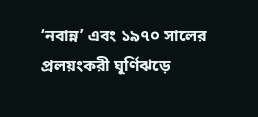‘নবান্ন’ এবং ১৯৭০ সালের প্রলয়ংকরী ঘূর্ণিঝড়ে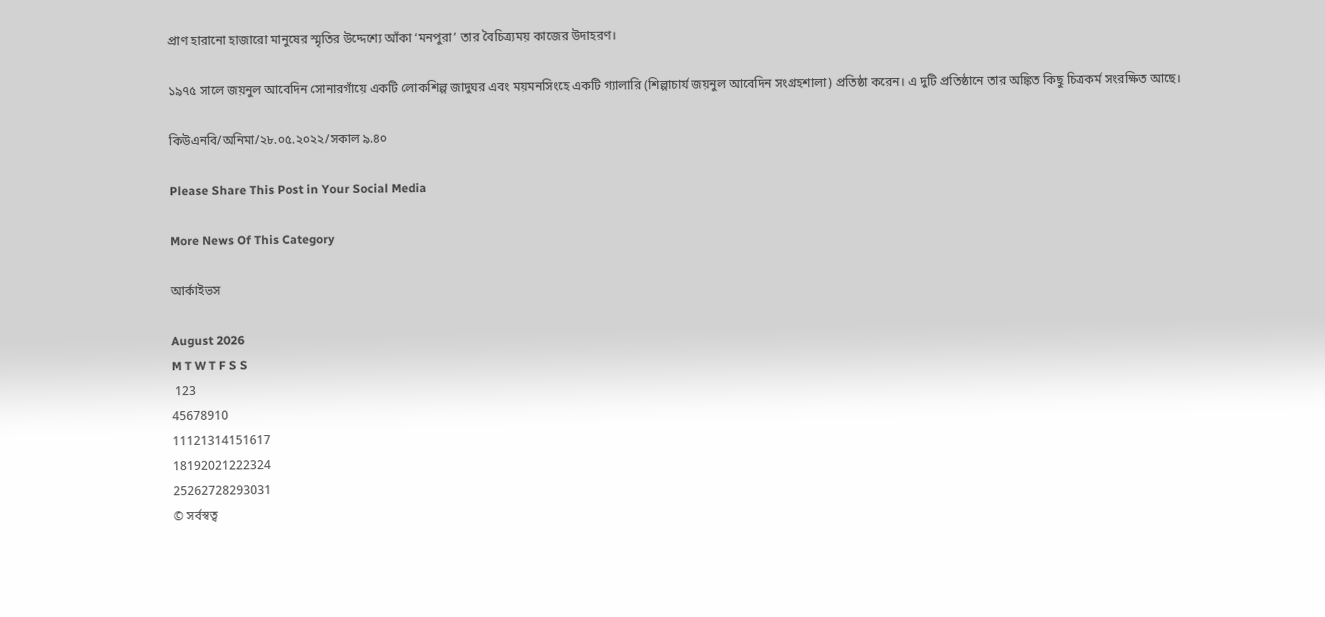প্রাণ হারানো হাজারো মানুষের স্মৃতির উদ্দেশ্যে আঁকা ‘মনপুরা’ তার বৈচিত্র্যময় কাজের উদাহরণ।

১৯৭৫ সালে জয়নুল আবেদিন সোনারগাঁয়ে একটি লোকশিল্প জাদুঘর এবং ময়মনসিংহে একটি গ্যালারি (শিল্পাচার্য জয়নুল আবেদিন সংগ্রহশালা) প্রতিষ্ঠা করেন। এ দুটি প্রতিষ্ঠানে তার অঙ্কিত কিছু চিত্রকর্ম সংরক্ষিত আছে।

কিউএনবি/অনিমা/২৮.০৫.২০২২/সকাল ৯.৪০

Please Share This Post in Your Social Media

More News Of This Category

আর্কাইভস

August 2026
M T W T F S S
 123
45678910
11121314151617
18192021222324
25262728293031
© সর্বস্বত্ব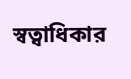স্বত্বাধিকার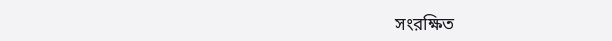সংরক্ষিত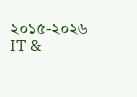২০১৫-২০২৬
IT &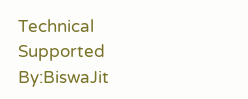Technical Supported By:BiswaJit